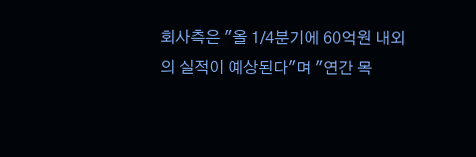회사측은 "올 1/4분기에 60억원 내외의 실적이 예상된다"며 "연간 목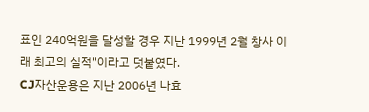표인 240억원을 달성할 경우 지난 1999년 2월 창사 이래 최고의 실적"이라고 덧붙였다.
CJ자산운용은 지난 2006년 나효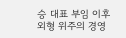승 대표 부임 이후 외형 위주의 경영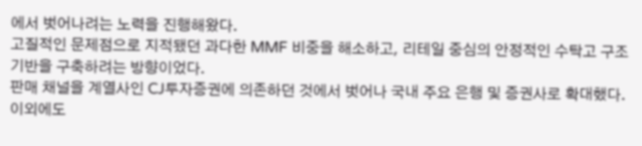에서 벗어나려는 노력을 진행해왔다.
고질적인 문제점으로 지적됐던 과다한 MMF 비중을 해소하고, 리테일 중심의 안정적인 수탁고 구조 기반을 구축하려는 방향이었다.
판매 채널을 계열사인 CJ투자증권에 의존하던 것에서 벗어나 국내 주요 은행 및 증권사로 확대했다.
이외에도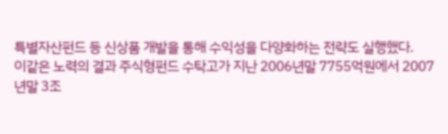특별자산펀드 등 신상품 개발을 통해 수익성을 다양화하는 전략도 실행했다.
이같은 노력의 결과 주식형펀드 수탁고가 지난 2006년말 7755억원에서 2007년말 3조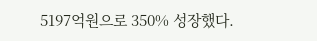5197억원으로 350% 성장했다.